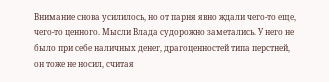Внимание снова усилилось, но от парня явно ждали чего-то еще, чего-то ценного. Мысли Влада судорожно заметались. У него не было при себе наличных денег, драгоценностей типа перстней, он тоже не носил, считая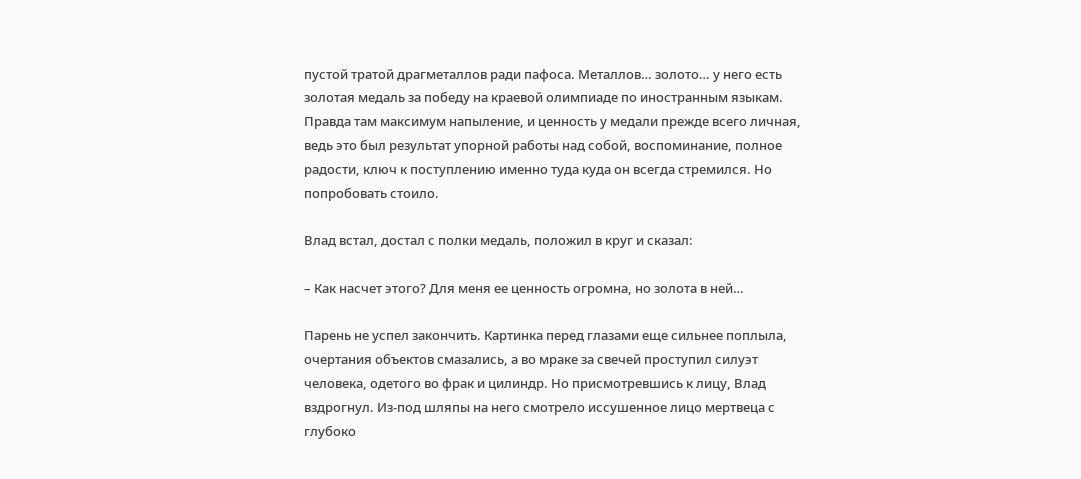пустой тратой драгметаллов ради пафоса. Металлов… золото… у него есть золотая медаль за победу на краевой олимпиаде по иностранным языкам. Правда там максимум напыление, и ценность у медали прежде всего личная, ведь это был результат упорной работы над собой, воспоминание, полное радости, ключ к поступлению именно туда куда он всегда стремился. Но попробовать стоило.

Влад встал, достал с полки медаль, положил в круг и сказал:

– Как насчет этого? Для меня ее ценность огромна, но золота в ней…

Парень не успел закончить. Картинка перед глазами еще сильнее поплыла, очертания объектов смазались, а во мраке за свечей проступил силуэт человека, одетого во фрак и цилиндр. Но присмотревшись к лицу, Влад вздрогнул. Из-под шляпы на него смотрело иссушенное лицо мертвеца с глубоко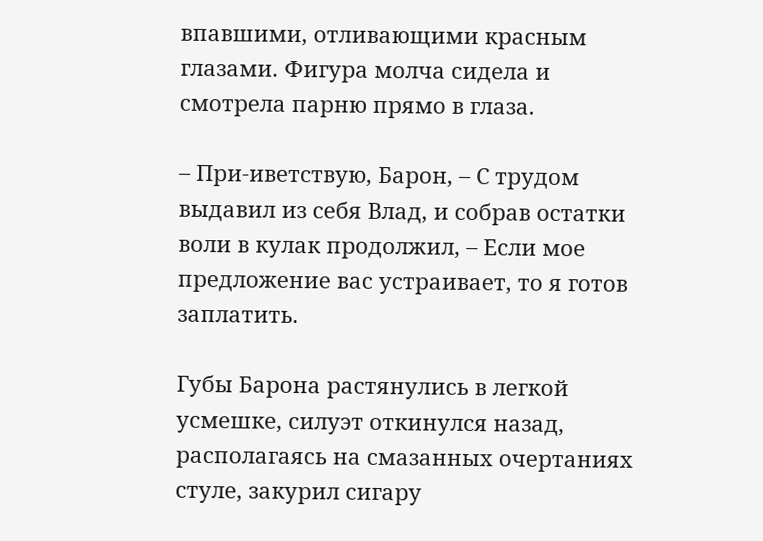впавшими, отливающими красным глазами. Фигура молча сидела и смотрела парню прямо в глаза.

– При-иветствую, Барон, – С трудом выдавил из себя Влад, и собрав остатки воли в кулак продолжил, – Если мое предложение вас устраивает, то я готов заплатить.

Губы Барона растянулись в легкой усмешке, силуэт откинулся назад, располагаясь на смазанных очертаниях стуле, закурил сигару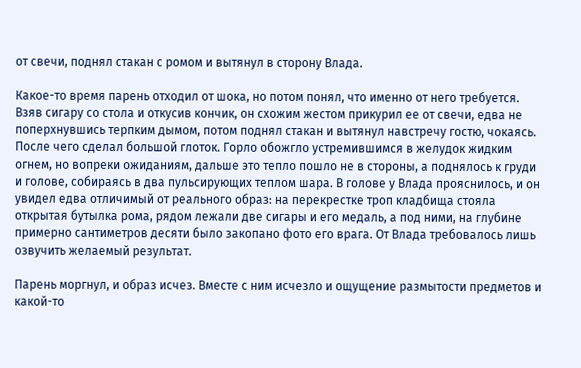от свечи, поднял стакан с ромом и вытянул в сторону Влада.

Какое-то время парень отходил от шока, но потом понял, что именно от него требуется. Взяв сигару со стола и откусив кончик, он схожим жестом прикурил ее от свечи, едва не поперхнувшись терпким дымом, потом поднял стакан и вытянул навстречу гостю, чокаясь. После чего сделал большой глоток. Горло обожгло устремившимся в желудок жидким огнем, но вопреки ожиданиям, дальше это тепло пошло не в стороны, а поднялось к груди и голове, собираясь в два пульсирующих теплом шара. В голове у Влада прояснилось, и он увидел едва отличимый от реального образ: на перекрестке троп кладбища стояла открытая бутылка рома, рядом лежали две сигары и его медаль, а под ними, на глубине примерно сантиметров десяти было закопано фото его врага. От Влада требовалось лишь озвучить желаемый результат.

Парень моргнул, и образ исчез. Вместе с ним исчезло и ощущение размытости предметов и какой-то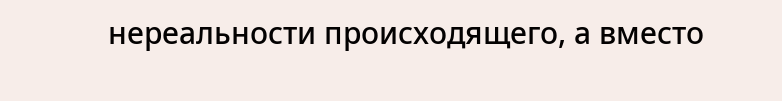нереальности происходящего, а вместо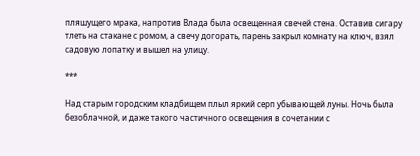пляшущего мрака, напротив Влада была освещенная свечей стена. Оставив сигару тлеть на стакане с ромом, а свечу догорать, парень закрыл комнату на ключ, взял садовую лопатку и вышел на улицу.

***

Над старым городским кладбищем плыл яркий серп убывающей луны. Ночь была безоблачной, и даже такого частичного освещения в сочетании с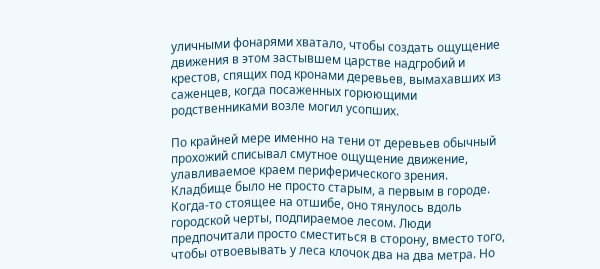уличными фонарями хватало, чтобы создать ощущение движения в этом застывшем царстве надгробий и крестов, спящих под кронами деревьев, вымахавших из саженцев, когда посаженных горюющими родственниками возле могил усопших.

По крайней мере именно на тени от деревьев обычный прохожий списывал смутное ощущение движение, улавливаемое краем периферического зрения. Кладбище было не просто старым, а первым в городе. Когда-то стоящее на отшибе, оно тянулось вдоль городской черты, подпираемое лесом. Люди предпочитали просто сместиться в сторону, вместо того, чтобы отвоевывать у леса клочок два на два метра. Но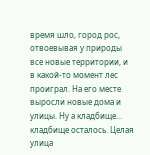время шло, город рос, отвоевывая у природы все новые территории, и в какой-то момент лес проиграл. На его месте выросли новые дома и улицы. Ну а кладбище… кладбище осталось. Целая улица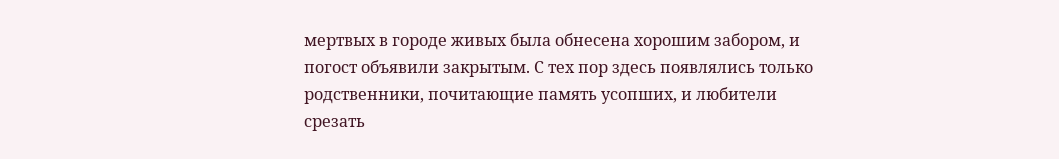мертвых в городе живых была обнесена хорошим забором, и погост объявили закрытым. С тех пор здесь появлялись только родственники, почитающие память усопших, и любители срезать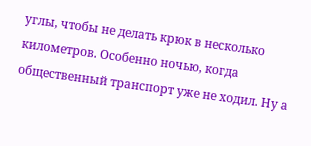углы, чтобы не делать крюк в несколько километров. Особенно ночью, когда общественный транспорт уже не ходил. Ну а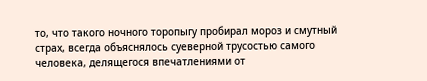то, что такого ночного торопыгу пробирал мороз и смутный страх, всегда объяснялось суеверной трусостью самого человека, делящегося впечатлениями от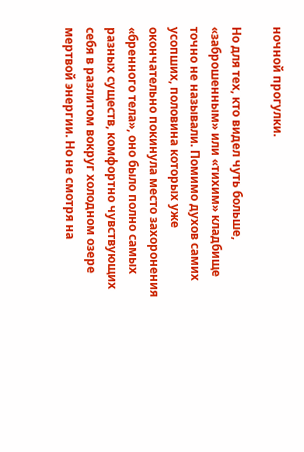ночной прогулки.

Но для тех, кто видел чуть больше, «заброшенным» или «тихим» кладбище точно не называли. Помимо духов самих усопших, половина которых уже окончательно покинула место захоронения «бренного тела», оно было полно самых разных существ, комфортно чувствующих себя в разлитом вокруг холодном озере мертвой энергии. Но не смотря на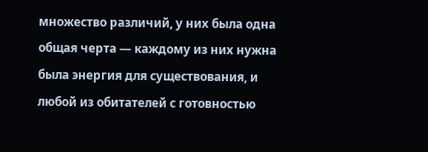множество различий, у них была одна общая черта — каждому из них нужна была энергия для существования, и любой из обитателей с готовностью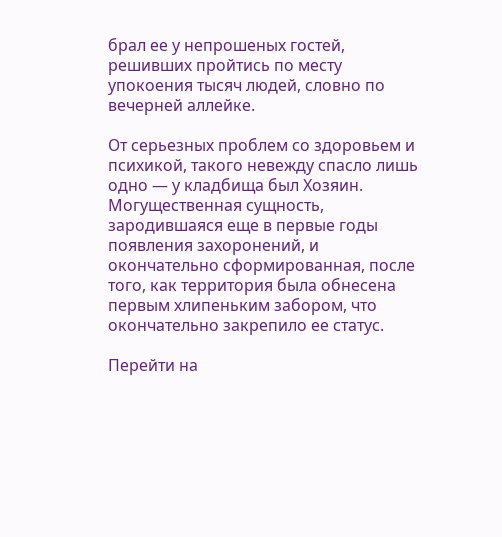брал ее у непрошеных гостей, решивших пройтись по месту упокоения тысяч людей, словно по вечерней аллейке.

От серьезных проблем со здоровьем и психикой, такого невежду спасло лишь одно — у кладбища был Хозяин. Могущественная сущность, зародившаяся еще в первые годы появления захоронений, и окончательно сформированная, после того, как территория была обнесена первым хлипеньким забором, что окончательно закрепило ее статус.

Перейти на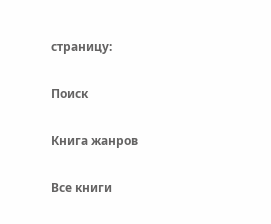страницу:

Поиск

Книга жанров

Все книги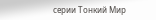серии Тонкий Мир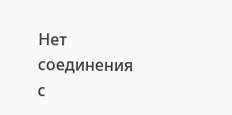Нет соединения с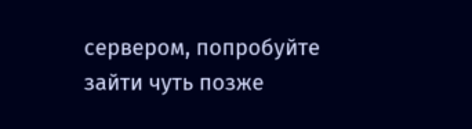сервером, попробуйте зайти чуть позже